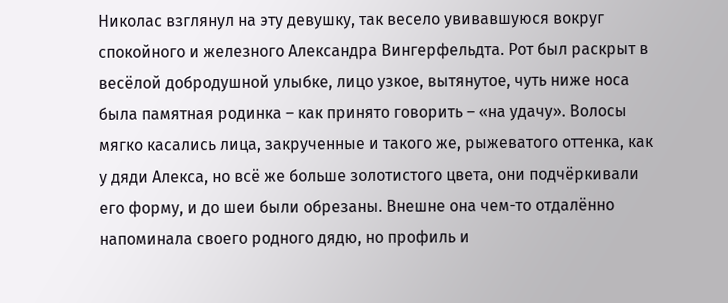Николас взглянул на эту девушку, так весело увивавшуюся вокруг спокойного и железного Александра Вингерфельдта. Рот был раскрыт в весёлой добродушной улыбке, лицо узкое, вытянутое, чуть ниже носа была памятная родинка – как принято говорить – «на удачу». Волосы мягко касались лица, закрученные и такого же, рыжеватого оттенка, как у дяди Алекса, но всё же больше золотистого цвета, они подчёркивали его форму, и до шеи были обрезаны. Внешне она чем-то отдалённо напоминала своего родного дядю, но профиль и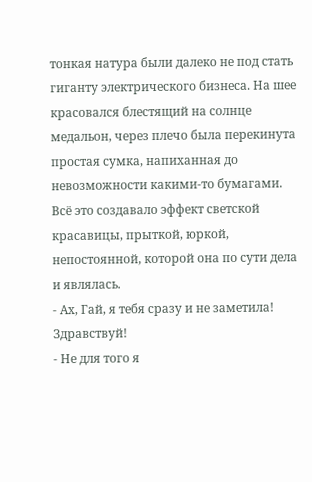тонкая натура были далеко не под стать гиганту электрического бизнеса. На шее красовался блестящий на солнце медальон, через плечо была перекинута простая сумка, напиханная до невозможности какими-то бумагами. Всё это создавало эффект светской красавицы, прыткой, юркой, непостоянной, которой она по сути дела и являлась.
- Ах, Гай, я тебя сразу и не заметила! Здравствуй!
- Не для того я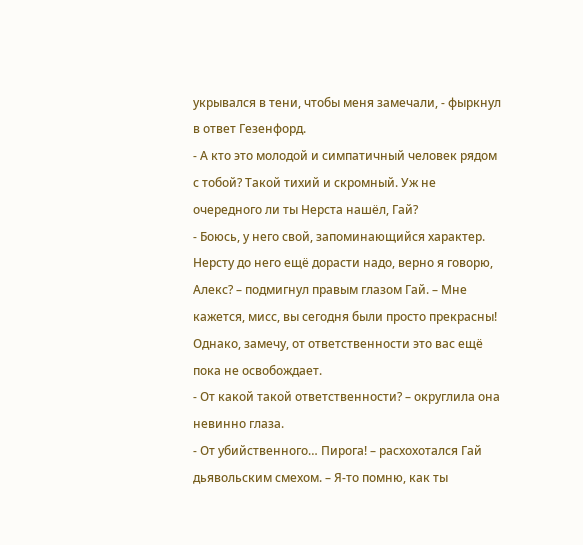укрывался в тени, чтобы меня замечали, - фыркнул в ответ Гезенфорд.
- А кто это молодой и симпатичный человек рядом с тобой? Такой тихий и скромный. Уж не очередного ли ты Нерста нашёл, Гай?
- Боюсь, у него свой, запоминающийся характер. Нерсту до него ещё дорасти надо, верно я говорю, Алекс? – подмигнул правым глазом Гай. – Мне кажется, мисс, вы сегодня были просто прекрасны! Однако, замечу, от ответственности это вас ещё пока не освобождает.
- От какой такой ответственности? – округлила она невинно глаза.
- От убийственного… Пирога! – расхохотался Гай дьявольским смехом. – Я-то помню, как ты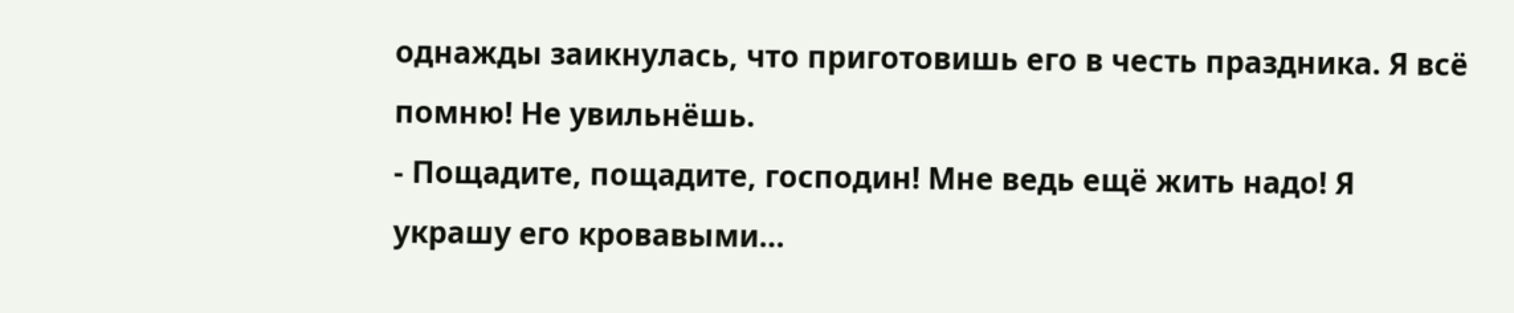однажды заикнулась, что приготовишь его в честь праздника. Я всё помню! Не увильнёшь.
- Пощадите, пощадите, господин! Мне ведь ещё жить надо! Я украшу его кровавыми…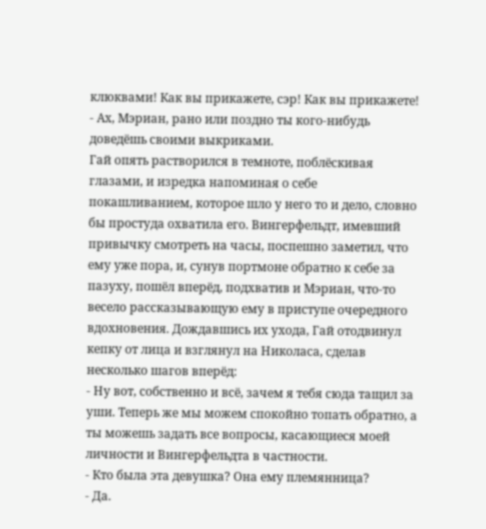клюквами! Как вы прикажете, сэр! Как вы прикажете!
- Ах, Мэриан, рано или поздно ты кого-нибудь доведёшь своими выкриками.
Гай опять растворился в темноте, поблёскивая глазами, и изредка напоминая о себе покашливанием, которое шло у него то и дело, словно бы простуда охватила его. Вингерфельдт, имевший привычку смотреть на часы, поспешно заметил, что ему уже пора, и, сунув портмоне обратно к себе за пазуху, пошёл вперёд, подхватив и Мэриан, что-то весело рассказывающую ему в приступе очередного вдохновения. Дождавшись их ухода, Гай отодвинул кепку от лица и взглянул на Николаса, сделав несколько шагов вперёд:
- Ну вот, собственно и всё, зачем я тебя сюда тащил за уши. Теперь же мы можем спокойно топать обратно, а ты можешь задать все вопросы, касающиеся моей личности и Вингерфельдта в частности.
- Кто была эта девушка? Она ему племянница?
- Да.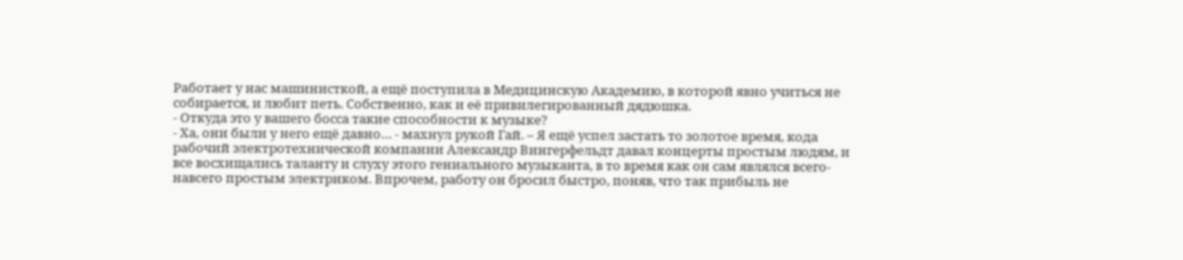Работает у нас машинисткой, а ещё поступила в Медицинскую Академию, в которой явно учиться не собирается, и любит петь. Собственно, как и её привилегированный дядюшка.
- Откуда это у вашего босса такие способности к музыке?
- Ха, они были у него ещё давно… - махнул рукой Гай. – Я ещё успел застать то золотое время, кода рабочий электротехнической компании Александр Вингерфельдт давал концерты простым людям, и все восхищались таланту и слуху этого гениального музыканта, в то время как он сам являлся всего-навсего простым электриком. Впрочем, работу он бросил быстро, поняв, что так прибыль не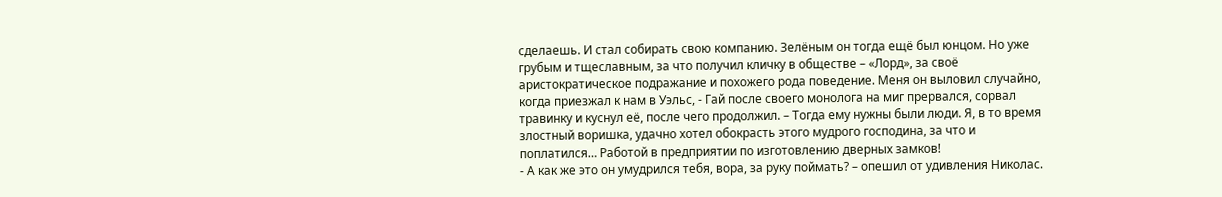сделаешь. И стал собирать свою компанию. Зелёным он тогда ещё был юнцом. Но уже грубым и тщеславным, за что получил кличку в обществе – «Лорд», за своё аристократическое подражание и похожего рода поведение. Меня он выловил случайно, когда приезжал к нам в Уэльс, - Гай после своего монолога на миг прервался, сорвал травинку и куснул её, после чего продолжил. – Тогда ему нужны были люди. Я, в то время злостный воришка, удачно хотел обокрасть этого мудрого господина, за что и поплатился… Работой в предприятии по изготовлению дверных замков!
- А как же это он умудрился тебя, вора, за руку поймать? – опешил от удивления Николас.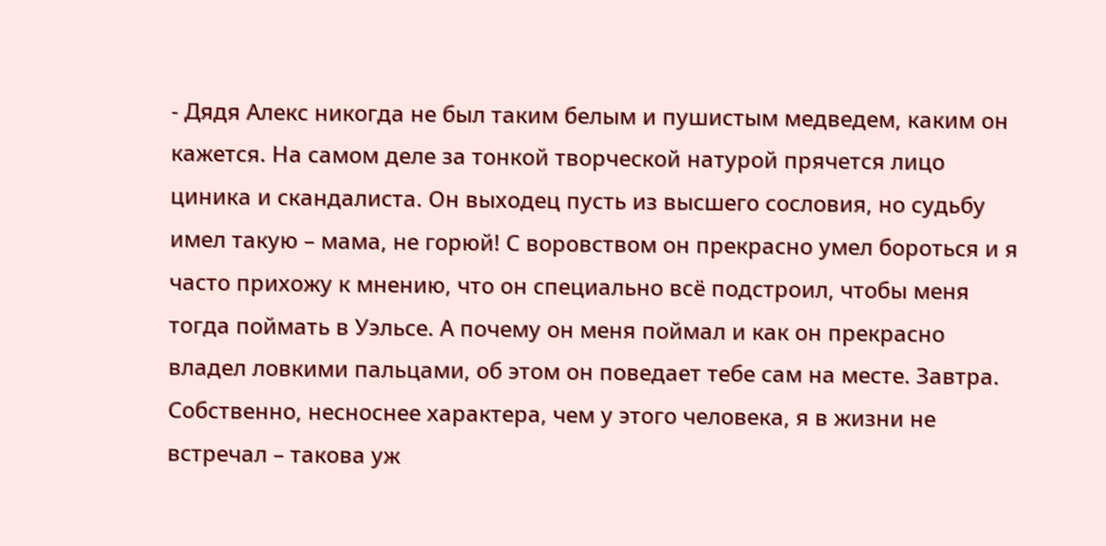- Дядя Алекс никогда не был таким белым и пушистым медведем, каким он кажется. На самом деле за тонкой творческой натурой прячется лицо циника и скандалиста. Он выходец пусть из высшего сословия, но судьбу имел такую – мама, не горюй! С воровством он прекрасно умел бороться и я часто прихожу к мнению, что он специально всё подстроил, чтобы меня тогда поймать в Уэльсе. А почему он меня поймал и как он прекрасно владел ловкими пальцами, об этом он поведает тебе сам на месте. Завтра. Собственно, несноснее характера, чем у этого человека, я в жизни не встречал – такова уж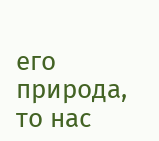его природа, то нас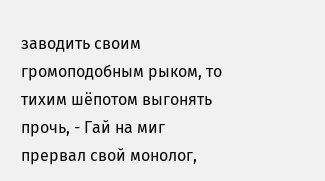заводить своим громоподобным рыком, то тихим шёпотом выгонять прочь, - Гай на миг прервал свой монолог,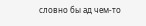словно бы ад чем-то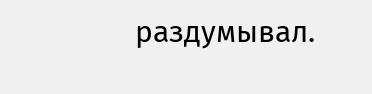раздумывал.